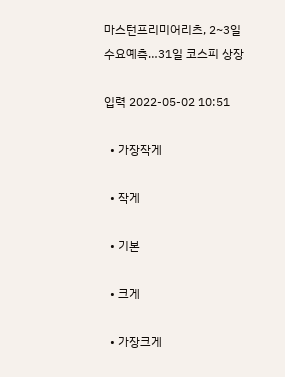마스턴프리미어리츠, 2~3일 수요예측…31일 코스피 상장

입력 2022-05-02 10:51

  • 가장작게

  • 작게

  • 기본

  • 크게

  • 가장크게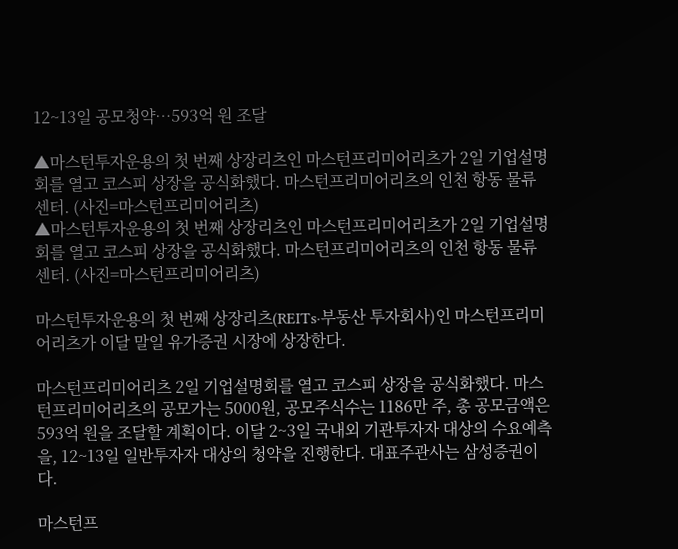12~13일 공모청약…593억 원 조달

▲마스턴투자운용의 첫 번째 상장리츠인 마스턴프리미어리츠가 2일 기업설명회를 열고 코스피 상장을 공식화했다. 마스턴프리미어리츠의 인천 항동 물류센터. (사진=마스턴프리미어리츠)
▲마스턴투자운용의 첫 번째 상장리츠인 마스턴프리미어리츠가 2일 기업설명회를 열고 코스피 상장을 공식화했다. 마스턴프리미어리츠의 인천 항동 물류센터. (사진=마스턴프리미어리츠)

마스턴투자운용의 첫 번째 상장리츠(REITs·부동산 투자회사)인 마스턴프리미어리츠가 이달 말일 유가증권 시장에 상장한다.

마스턴프리미어리츠 2일 기업설명회를 열고 코스피 상장을 공식화했다. 마스턴프리미어리츠의 공모가는 5000원, 공모주식수는 1186만 주, 총 공모금액은 593억 원을 조달할 계획이다. 이달 2~3일 국내외 기관투자자 대상의 수요예측을, 12~13일 일반투자자 대상의 청약을 진행한다. 대표주관사는 삼성증권이다.

마스턴프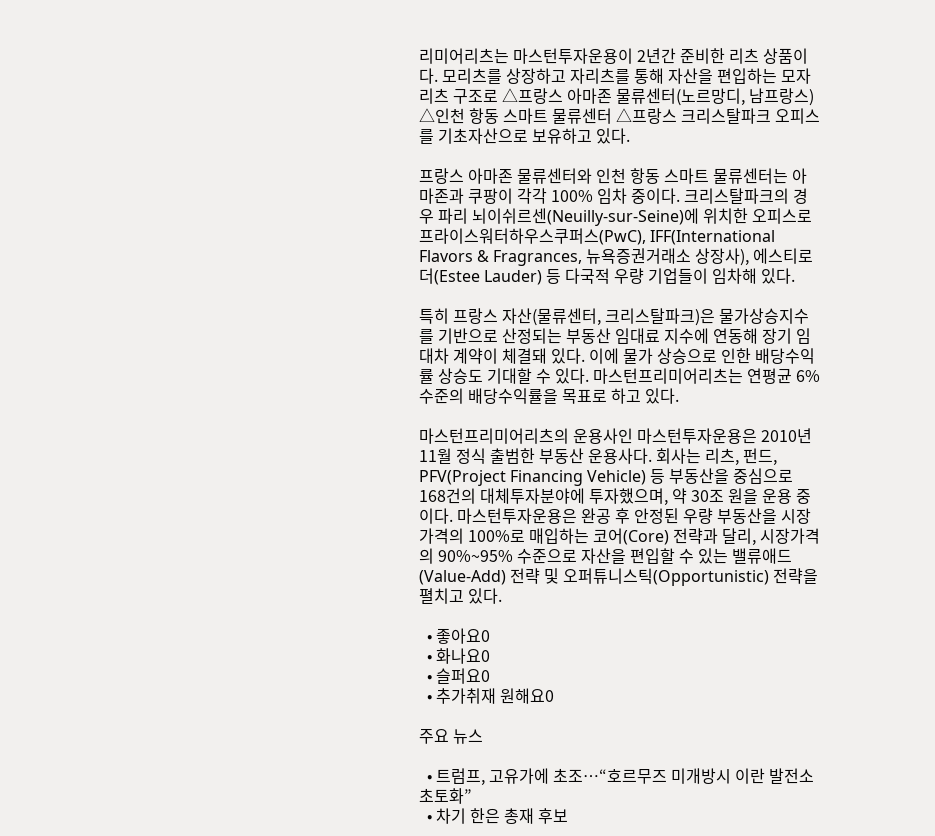리미어리츠는 마스턴투자운용이 2년간 준비한 리츠 상품이다. 모리츠를 상장하고 자리츠를 통해 자산을 편입하는 모자리츠 구조로 △프랑스 아마존 물류센터(노르망디, 남프랑스) △인천 항동 스마트 물류센터 △프랑스 크리스탈파크 오피스를 기초자산으로 보유하고 있다.

프랑스 아마존 물류센터와 인천 항동 스마트 물류센터는 아마존과 쿠팡이 각각 100% 임차 중이다. 크리스탈파크의 경우 파리 뇌이쉬르센(Neuilly-sur-Seine)에 위치한 오피스로 프라이스워터하우스쿠퍼스(PwC), IFF(International Flavors & Fragrances, 뉴욕증권거래소 상장사), 에스티로더(Estee Lauder) 등 다국적 우량 기업들이 임차해 있다.

특히 프랑스 자산(물류센터, 크리스탈파크)은 물가상승지수를 기반으로 산정되는 부동산 임대료 지수에 연동해 장기 임대차 계약이 체결돼 있다. 이에 물가 상승으로 인한 배당수익률 상승도 기대할 수 있다. 마스턴프리미어리츠는 연평균 6% 수준의 배당수익률을 목표로 하고 있다.

마스턴프리미어리츠의 운용사인 마스턴투자운용은 2010년 11월 정식 출범한 부동산 운용사다. 회사는 리츠, 펀드, PFV(Project Financing Vehicle) 등 부동산을 중심으로 168건의 대체투자분야에 투자했으며, 약 30조 원을 운용 중이다. 마스턴투자운용은 완공 후 안정된 우량 부동산을 시장 가격의 100%로 매입하는 코어(Core) 전략과 달리, 시장가격의 90%~95% 수준으로 자산을 편입할 수 있는 밸류애드(Value-Add) 전략 및 오퍼튜니스틱(Opportunistic) 전략을 펼치고 있다.

  • 좋아요0
  • 화나요0
  • 슬퍼요0
  • 추가취재 원해요0

주요 뉴스

  • 트럼프, 고유가에 초조…“호르무즈 미개방시 이란 발전소 초토화”
  • 차기 한은 총재 후보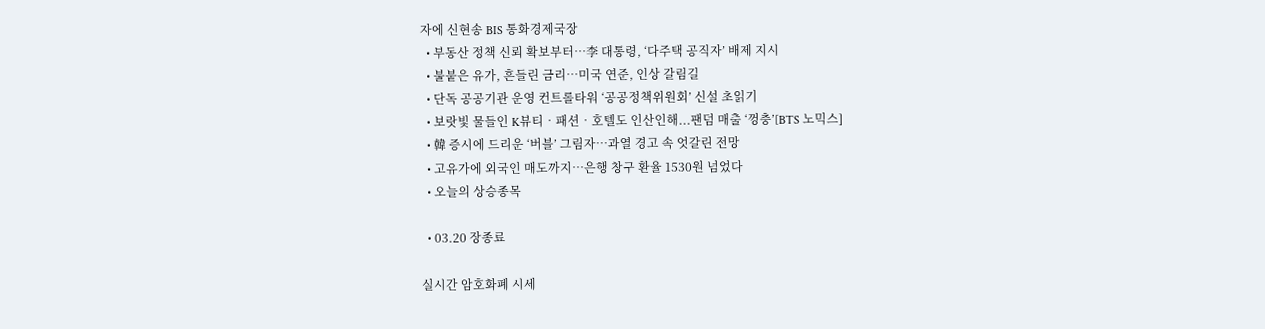자에 신현송 BIS 통화경제국장
  • 부동산 정책 신뢰 확보부터⋯李 대통령, ‘다주택 공직자’ 배제 지시
  • 불붙은 유가, 흔들린 금리…미국 연준, 인상 갈림길
  • 단독 공공기관 운영 컨트롤타워 ‘공공정책위원회’ 신설 초읽기
  • 보랏빛 물들인 K뷰티‧패션‧호텔도 인산인해...팬덤 매출 ‘껑충’[BTS 노믹스]
  • 韓 증시에 드리운 ‘버블’ 그림자…과열 경고 속 엇갈린 전망
  • 고유가에 외국인 매도까지⋯은행 창구 환율 1530원 넘었다
  • 오늘의 상승종목

  • 03.20 장종료

실시간 암호화폐 시세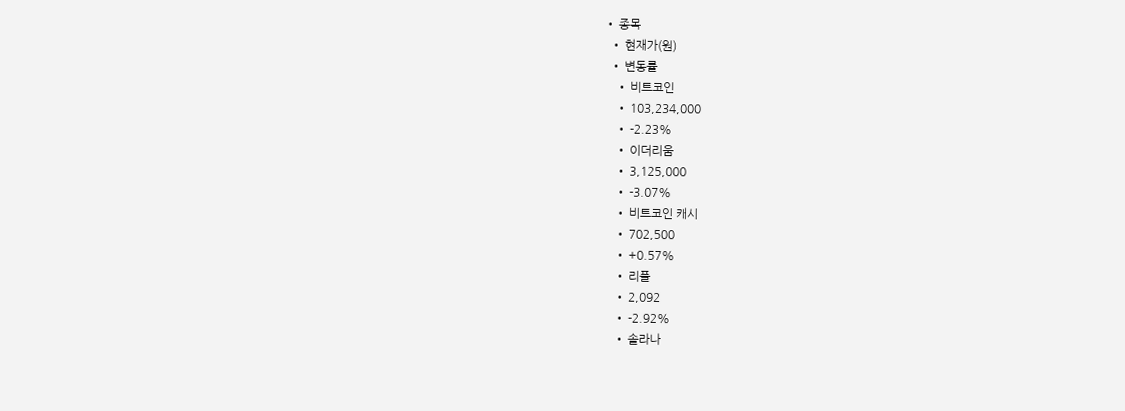• 종목
  • 현재가(원)
  • 변동률
    • 비트코인
    • 103,234,000
    • -2.23%
    • 이더리움
    • 3,125,000
    • -3.07%
    • 비트코인 캐시
    • 702,500
    • +0.57%
    • 리플
    • 2,092
    • -2.92%
    • 솔라나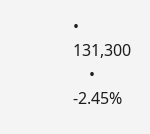• 131,300
    • -2.45%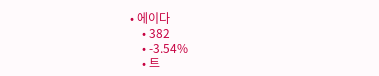• 에이다
    • 382
    • -3.54%
    • 트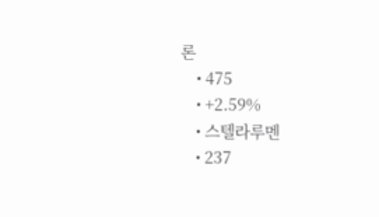론
    • 475
    • +2.59%
    • 스텔라루멘
    • 237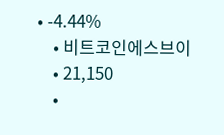• -4.44%
    • 비트코인에스브이
    • 21,150
    •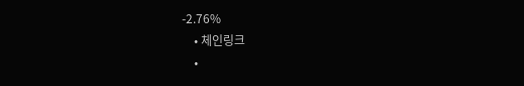-2.76%
    • 체인링크
    •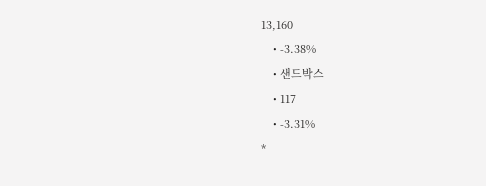13,160
    • -3.38%
    • 샌드박스
    • 117
    • -3.31%
*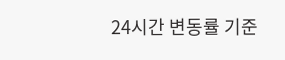24시간 변동률 기준